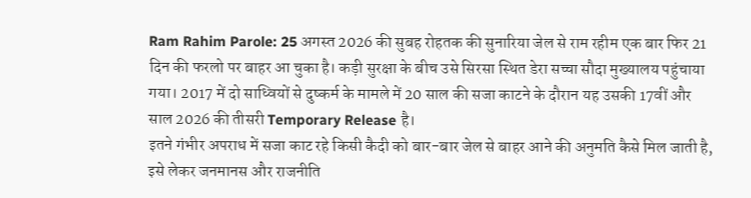Ram Rahim Parole: 25 अगस्त 2026 की सुबह रोहतक की सुनारिया जेल से राम रहीम एक बार फिर 21 दिन की फरलो पर बाहर आ चुका है। कड़ी सुरक्षा के बीच उसे सिरसा स्थित डेरा सच्चा सौदा मुख्यालय पहुंचाया गया। 2017 में दो साध्वियों से दुष्कर्म के मामले में 20 साल की सजा काटने के दौरान यह उसकी 17वीं और साल 2026 की तीसरी Temporary Release है।
इतने गंभीर अपराध में सजा काट रहे किसी कैदी को बार-बार जेल से बाहर आने की अनुमति कैसे मिल जाती है, इसे लेकर जनमानस और राजनीति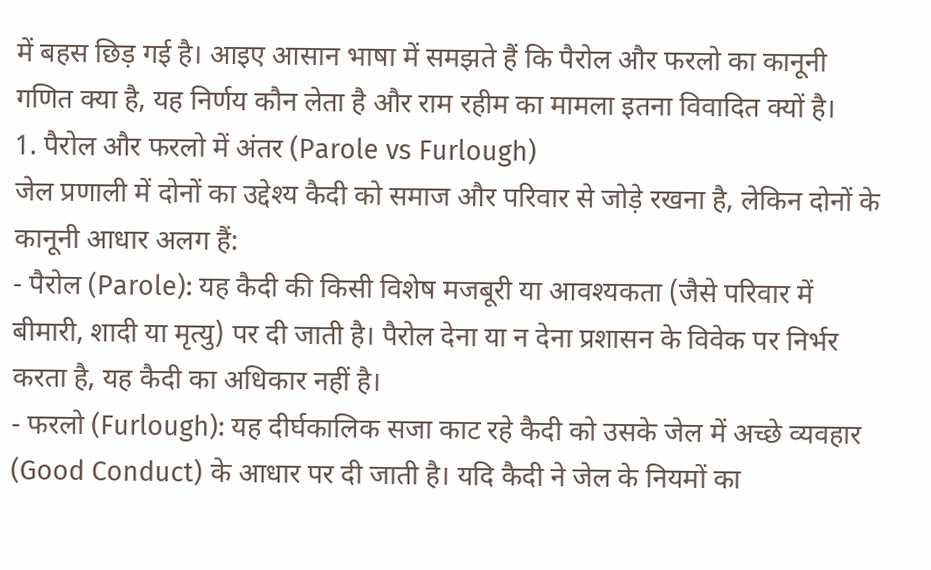में बहस छिड़ गई है। आइए आसान भाषा में समझते हैं कि पैरोल और फरलो का कानूनी गणित क्या है, यह निर्णय कौन लेता है और राम रहीम का मामला इतना विवादित क्यों है।
1. पैरोल और फरलो में अंतर (Parole vs Furlough)
जेल प्रणाली में दोनों का उद्देश्य कैदी को समाज और परिवार से जोड़े रखना है, लेकिन दोनों के कानूनी आधार अलग हैं:
- पैरोल (Parole): यह कैदी की किसी विशेष मजबूरी या आवश्यकता (जैसे परिवार में बीमारी, शादी या मृत्यु) पर दी जाती है। पैरोल देना या न देना प्रशासन के विवेक पर निर्भर करता है, यह कैदी का अधिकार नहीं है।
- फरलो (Furlough): यह दीर्घकालिक सजा काट रहे कैदी को उसके जेल में अच्छे व्यवहार (Good Conduct) के आधार पर दी जाती है। यदि कैदी ने जेल के नियमों का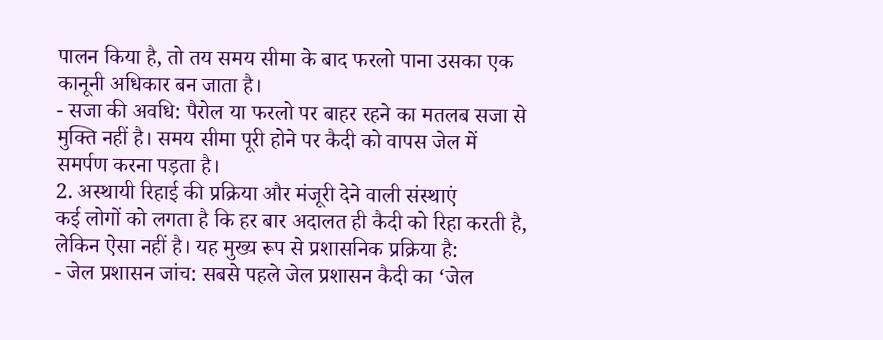पालन किया है, तो तय समय सीमा के बाद फरलो पाना उसका एक कानूनी अधिकार बन जाता है।
- सजा की अवधि: पैरोल या फरलो पर बाहर रहने का मतलब सजा से मुक्ति नहीं है। समय सीमा पूरी होने पर कैदी को वापस जेल में समर्पण करना पड़ता है।
2. अस्थायी रिहाई की प्रक्रिया और मंजूरी देने वाली संस्थाएं
कई लोगों को लगता है कि हर बार अदालत ही कैदी को रिहा करती है, लेकिन ऐसा नहीं है। यह मुख्य रूप से प्रशासनिक प्रक्रिया है:
- जेल प्रशासन जांच: सबसे पहले जेल प्रशासन कैदी का ‘जेल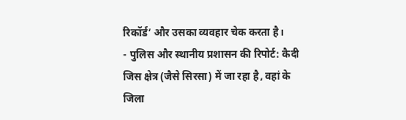रिकॉर्ड’ और उसका व्यवहार चेक करता है।
- पुलिस और स्थानीय प्रशासन की रिपोर्ट: कैदी जिस क्षेत्र (जैसे सिरसा) में जा रहा है, वहां के जिला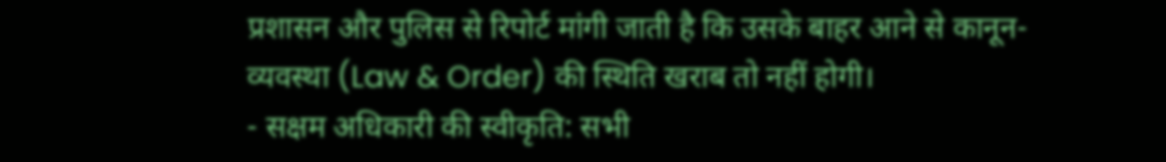प्रशासन और पुलिस से रिपोर्ट मांगी जाती है कि उसके बाहर आने से कानून-व्यवस्था (Law & Order) की स्थिति खराब तो नहीं होगी।
- सक्षम अधिकारी की स्वीकृति: सभी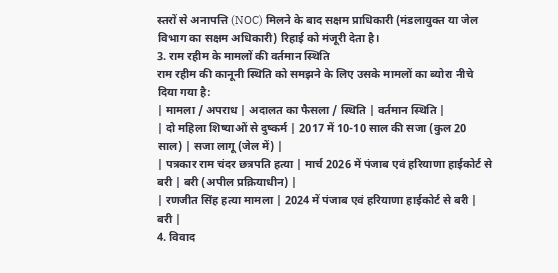स्तरों से अनापत्ति (NOC) मिलने के बाद सक्षम प्राधिकारी (मंडलायुक्त या जेल विभाग का सक्षम अधिकारी) रिहाई को मंजूरी देता है।
3. राम रहीम के मामलों की वर्तमान स्थिति
राम रहीम की कानूनी स्थिति को समझने के लिए उसके मामलों का ब्योरा नीचे दिया गया है:
| मामला / अपराध | अदालत का फैसला / स्थिति | वर्तमान स्थिति |
| दो महिला शिष्याओं से दुष्कर्म | 2017 में 10-10 साल की सजा (कुल 20 साल) | सजा लागू (जेल में) |
| पत्रकार राम चंदर छत्रपति हत्या | मार्च 2026 में पंजाब एवं हरियाणा हाईकोर्ट से बरी | बरी (अपील प्रक्रियाधीन) |
| रणजीत सिंह हत्या मामला | 2024 में पंजाब एवं हरियाणा हाईकोर्ट से बरी | बरी |
4. विवाद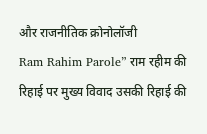और राजनीतिक क्रोनोलॉजी
Ram Rahim Parole” राम रहीम की रिहाई पर मुख्य विवाद उसकी रिहाई की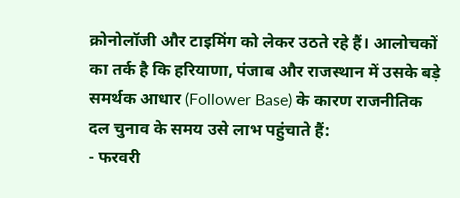क्रोनोलॉजी और टाइमिंग को लेकर उठते रहे हैं। आलोचकों का तर्क है कि हरियाणा, पंजाब और राजस्थान में उसके बड़े समर्थक आधार (Follower Base) के कारण राजनीतिक दल चुनाव के समय उसे लाभ पहुंचाते हैं:
- फरवरी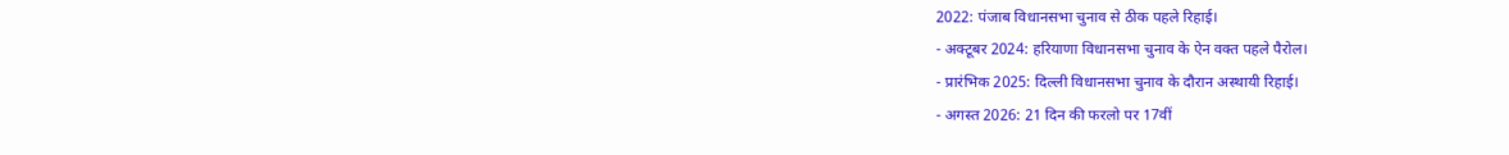2022: पंजाब विधानसभा चुनाव से ठीक पहले रिहाई।
- अक्टूबर 2024: हरियाणा विधानसभा चुनाव के ऐन वक्त पहले पैरोल।
- प्रारंभिक 2025: दिल्ली विधानसभा चुनाव के दौरान अस्थायी रिहाई।
- अगस्त 2026: 21 दिन की फरलो पर 17वीं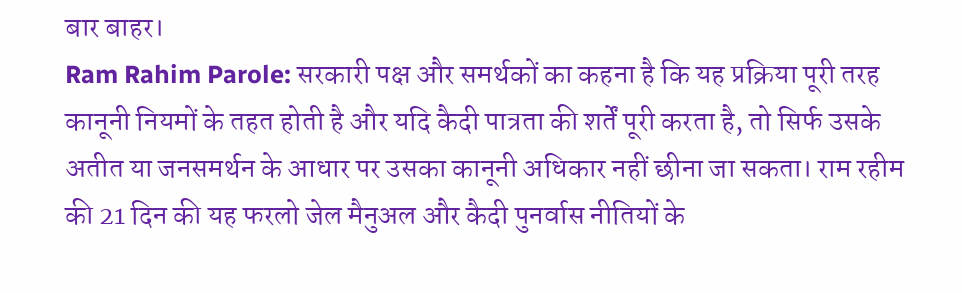बार बाहर।
Ram Rahim Parole: सरकारी पक्ष और समर्थकों का कहना है कि यह प्रक्रिया पूरी तरह कानूनी नियमों के तहत होती है और यदि कैदी पात्रता की शर्तें पूरी करता है, तो सिर्फ उसके अतीत या जनसमर्थन के आधार पर उसका कानूनी अधिकार नहीं छीना जा सकता। राम रहीम की 21 दिन की यह फरलो जेल मैनुअल और कैदी पुनर्वास नीतियों के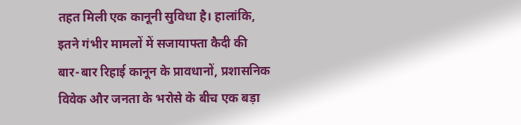तहत मिली एक कानूनी सुविधा है। हालांकि, इतने गंभीर मामलों में सजायाफ्ता कैदी की बार-बार रिहाई कानून के प्रावधानों, प्रशासनिक विवेक और जनता के भरोसे के बीच एक बड़ा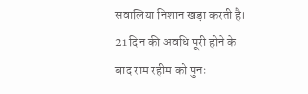सवालिया निशान खड़ा करती है। 21 दिन की अवधि पूरी होने के बाद राम रहीम को पुनः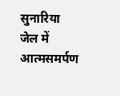सुनारिया जेल में आत्मसमर्पण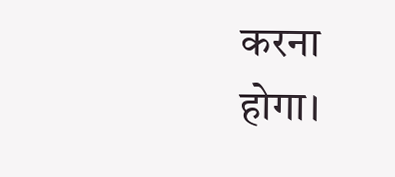करना होगा।